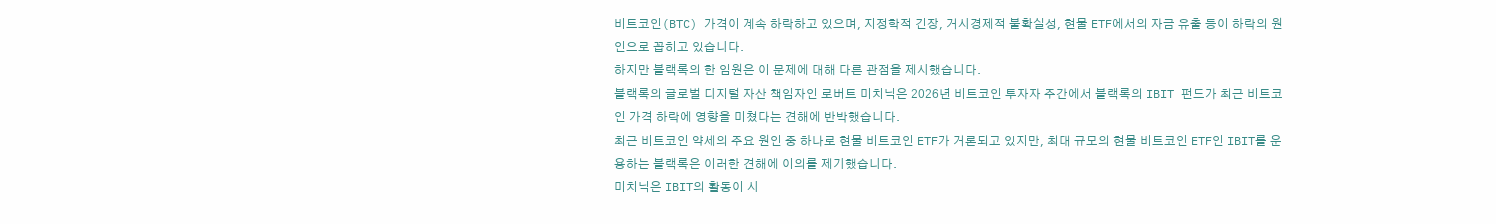비트코인(BTC) 가격이 계속 하락하고 있으며, 지정학적 긴장, 거시경제적 불확실성, 현물 ETF에서의 자금 유출 등이 하락의 원인으로 꼽히고 있습니다.
하지만 블랙록의 한 임원은 이 문제에 대해 다른 관점을 제시했습니다.
블랙록의 글로벌 디지털 자산 책임자인 로버트 미치닉은 2026년 비트코인 투자자 주간에서 블랙록의 IBIT 펀드가 최근 비트코인 가격 하락에 영향을 미쳤다는 견해에 반박했습니다.
최근 비트코인 약세의 주요 원인 중 하나로 현물 비트코인 ETF가 거론되고 있지만, 최대 규모의 현물 비트코인 ETF인 IBIT를 운용하는 블랙록은 이러한 견해에 이의를 제기했습니다.
미치닉은 IBIT의 활동이 시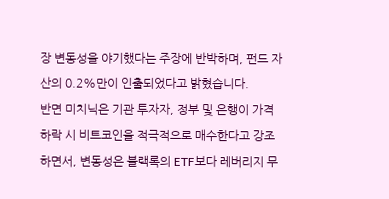장 변동성을 야기했다는 주장에 반박하며, 펀드 자산의 0.2%만이 인출되었다고 밝혔습니다.
반면 미치닉은 기관 투자자, 정부 및 은행이 가격 하락 시 비트코인을 적극적으로 매수한다고 강조하면서, 변동성은 블랙록의 ETF보다 레버리지 무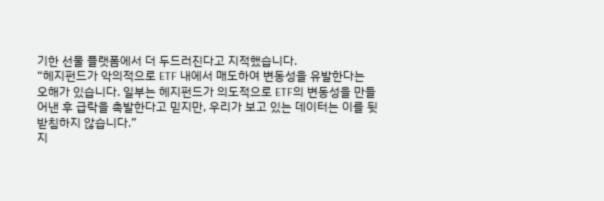기한 선물 플랫폼에서 더 두드러진다고 지적했습니다.
“헤지펀드가 악의적으로 ETF 내에서 매도하여 변동성을 유발한다는 오해가 있습니다. 일부는 헤지펀드가 의도적으로 ETF의 변동성을 만들어낸 후 급락을 촉발한다고 믿지만, 우리가 보고 있는 데이터는 이를 뒷받침하지 않습니다.”
지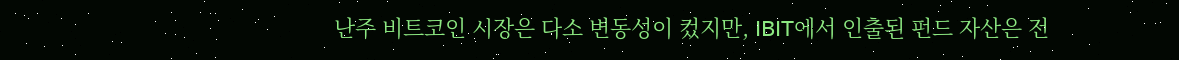난주 비트코인 시장은 다소 변동성이 컸지만, IBIT에서 인출된 펀드 자산은 전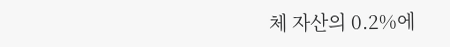체 자산의 0.2%에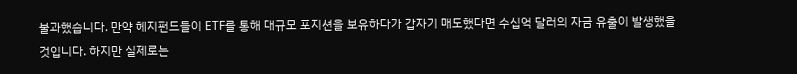불과했습니다. 만약 헤지펀드들이 ETF를 통해 대규모 포지션을 보유하다가 갑자기 매도했다면 수십억 달러의 자금 유출이 발생했을 것입니다. 하지만 실제로는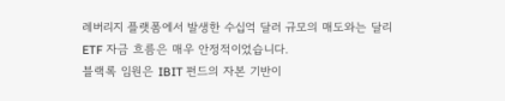레버리지 플랫폼에서 발생한 수십억 달러 규모의 매도와는 달리 ETF 자금 흐름은 매우 안정적이었습니다.
블랙록 임원은 IBIT 펀드의 자본 기반이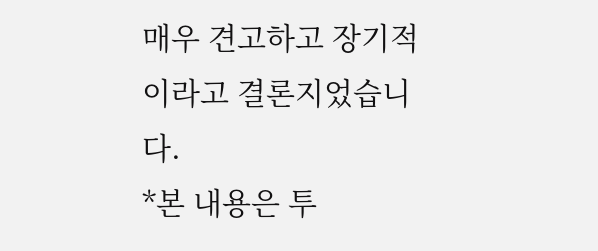매우 견고하고 장기적이라고 결론지었습니다.
*본 내용은 투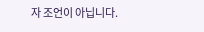자 조언이 아닙니다.